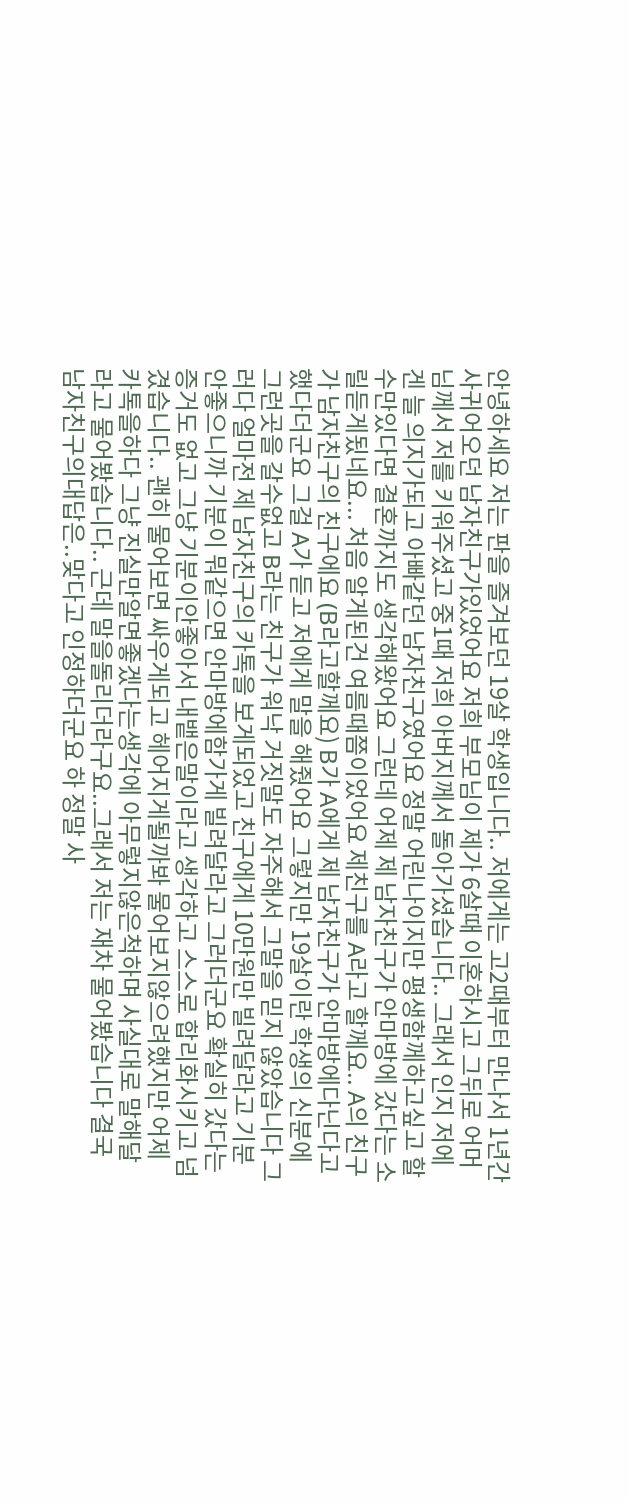안녕하세요 저는 판을 즐겨보던 19살 학생입니다.. 저에게는 고2때부터 만나서 1년간 사귀어오던 남자친구가있었어요 저희 부모님이 제가 6살때 이혼하시고 그뒤로 어머님께서 저를 키워주셨고 중1때 저희 아버지께서 돌아가셨습니다.. 그래서 인지 저에겐 늘 의지가되고 아빠같던 남자친구였어요 정말 어린나이지만 평생함께하고싶고 할수만있다면 결혼까지도 생각해왔어요 그런데 어제 제 남자친구가 안마방에 갔다는 소릴듣게됬네요... 처음 알게된건 여름때쯤이었어요 제친구를 A라고 할께요.. A의 친구가 남자친구의 친구에요 (B라고할께요) B가 A에게 제 남자친구가 안마방에다닌다고 했다더군요 그걸 A가 듣고 저에게 말을 해줬어요 그렇지만 19살이란 학생의 신분에 그런곳을 갈수없고 B라는 친구가 워낙 거짓말도 자주해서 그말을 믿지 않았습니다 그러다 얼마전 제 남자친구의 카톡을 보게되었고 친구에게 10만원만 빌려달라고 기분안좋으니까 기분이 뭐같으면 안마방에함가게 빌려달라고 그러더군요 확실히 갔다는 증거도 없고 그냥 기분이안좋아서 내뱉은말이라고 생각하고 스스로 합리화시키고 넘겼습니다.. 괜히 물어보면 싸우게되고 헤어지게될까봐 물어보지않으려했지만 어제 카톡을하다 그냥 진실만알면좋겠다는생각에 아무렇지않은척하며 사실대로 말해달라고 물어봤습니다.. 근데 말을돌리더라구요..그래서 저는 재차 물어봤습니다 결국 남자친구의대답은..맞다고 인정하더군요 하 정말 사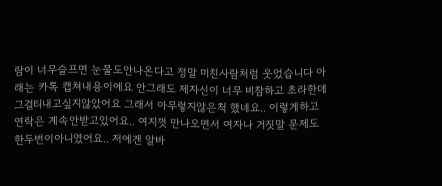람이 너무슬프면 눈물도안나온다고 정말 미친사람처럼 웃었습니다 아래는 카톡 캡쳐내용이에요 안그래도 제자신이 너무 비참하고 초라한데 그걸티내고싶지않았어요 그래서 아무렇지않은척 했네요.. 이렇게하고 연락은 계속안받고있어요.. 여지껏 만나오면서 여자나 거짓말 문제도 한두번이아니였어요.. 저에겐 알바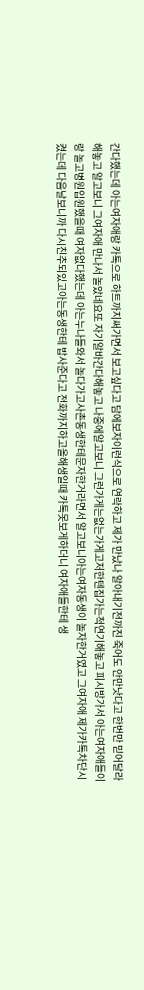간다했는데 아는여자애랑 카톡으로 하트까지써가면서 보고싶다고 담에보자이런식으로 연락하고 제가 만났나 알아내기전까진 죽어도 안만낫다고 한번만 믿어달라해놓고 알고보니 그여자애 만나서 놀았네요또 자기알바간다해놓고 나중에알고보니 그런가게는없는가게고저한텐집가는척연기해놓고 피시방가서 아는여자애들이랑 놀고병원입원했을때 여자없다했는데 아는누나들와서 놀다가고사촌동생한테문자한거라면서 알고보니아는여자동생이 놀자한거였고 그여자애 제가카톡차단시켰는데 다음날보니까 다시친추되있고아는동생한테 밥사준다고 전화까지하고올해생일때 카톡못보게하더니 여자애들한테 생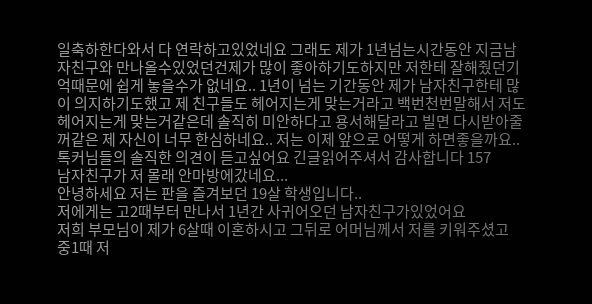일축하한다와서 다 연락하고있었네요 그래도 제가 1년넘는시간동안 지금남자친구와 만나올수있었던건제가 많이 좋아하기도하지만 저한테 잘해줬던기억때문에 쉽게 놓을수가 없네요.. 1년이 넘는 기간동안 제가 남자친구한테 많이 의지하기도했고 제 친구들도 헤어지는게 맞는거라고 백번천번말해서 저도 헤어지는게 맞는거같은데 솔직히 미안하다고 용서해달라고 빌면 다시받아줄꺼같은 제 자신이 너무 한심하네요.. 저는 이제 앞으로 어떻게 하면좋을까요.. 톡커님들의 솔직한 의견이 듣고싶어요 긴글읽어주셔서 감사합니다 157
남자친구가 저 몰래 안마방에갔네요...
안녕하세요 저는 판을 즐겨보던 19살 학생입니다..
저에게는 고2때부터 만나서 1년간 사귀어오던 남자친구가있었어요
저희 부모님이 제가 6살때 이혼하시고 그뒤로 어머님께서 저를 키워주셨고
중1때 저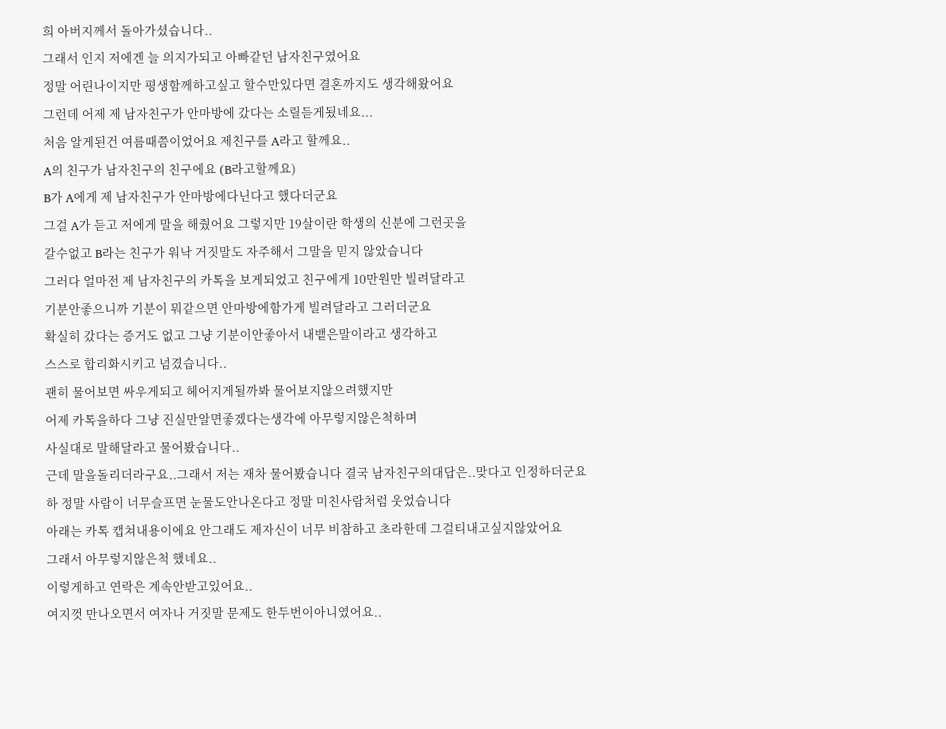희 아버지께서 돌아가셨습니다..
그래서 인지 저에겐 늘 의지가되고 아빠같던 남자친구였어요
정말 어린나이지만 평생함께하고싶고 할수만있다면 결혼까지도 생각해왔어요
그런데 어제 제 남자친구가 안마방에 갔다는 소릴듣게됬네요...
처음 알게된건 여름때쯤이었어요 제친구를 A라고 할께요..
A의 친구가 남자친구의 친구에요 (B라고할께요)
B가 A에게 제 남자친구가 안마방에다닌다고 했다더군요
그걸 A가 듣고 저에게 말을 해줬어요 그렇지만 19살이란 학생의 신분에 그런곳을
갈수없고 B라는 친구가 워낙 거짓말도 자주해서 그말을 믿지 않았습니다
그러다 얼마전 제 남자친구의 카톡을 보게되었고 친구에게 10만원만 빌려달라고
기분안좋으니까 기분이 뭐같으면 안마방에함가게 빌려달라고 그러더군요
확실히 갔다는 증거도 없고 그냥 기분이안좋아서 내뱉은말이라고 생각하고
스스로 합리화시키고 넘겼습니다..
괜히 물어보면 싸우게되고 헤어지게될까봐 물어보지않으려했지만
어제 카톡을하다 그냥 진실만알면좋겠다는생각에 아무렇지않은척하며
사실대로 말해달라고 물어봤습니다..
근데 말을돌리더라구요..그래서 저는 재차 물어봤습니다 결국 남자친구의대답은..맞다고 인정하더군요
하 정말 사람이 너무슬프면 눈물도안나온다고 정말 미친사람처럼 웃었습니다
아래는 카톡 캡쳐내용이에요 안그래도 제자신이 너무 비참하고 초라한데 그걸티내고싶지않았어요
그래서 아무렇지않은척 했네요..
이렇게하고 연락은 계속안받고있어요..
여지껏 만나오면서 여자나 거짓말 문제도 한두번이아니였어요..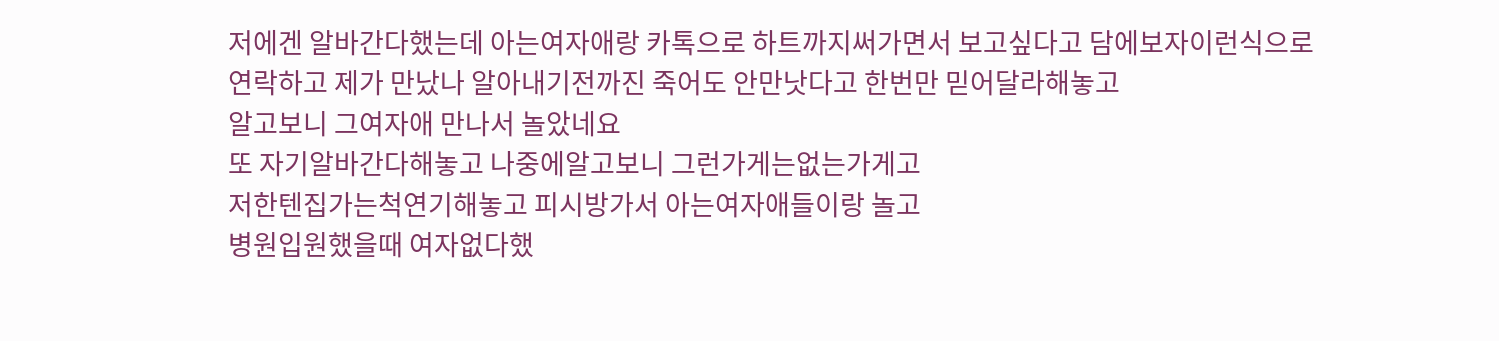저에겐 알바간다했는데 아는여자애랑 카톡으로 하트까지써가면서 보고싶다고 담에보자이런식으로
연락하고 제가 만났나 알아내기전까진 죽어도 안만낫다고 한번만 믿어달라해놓고
알고보니 그여자애 만나서 놀았네요
또 자기알바간다해놓고 나중에알고보니 그런가게는없는가게고
저한텐집가는척연기해놓고 피시방가서 아는여자애들이랑 놀고
병원입원했을때 여자없다했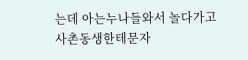는데 아는누나들와서 놀다가고
사촌동생한테문자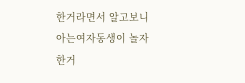한거라면서 알고보니아는여자동생이 놀자한거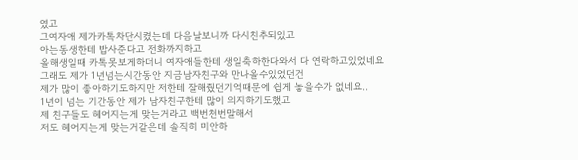였고
그여자애 제가카톡차단시켰는데 다음날보니까 다시친추되있고
아는동생한테 밥사준다고 전화까지하고
올해생일때 카톡못보게하더니 여자애들한테 생일축하한다와서 다 연락하고있었네요
그래도 제가 1년넘는시간동안 지금남자친구와 만나올수있었던건
제가 많이 좋아하기도하지만 저한테 잘해줬던기억때문에 쉽게 놓을수가 없네요..
1년이 넘는 기간동안 제가 남자친구한테 많이 의지하기도했고
제 친구들도 헤어지는게 맞는거라고 백번천번말해서
저도 헤어지는게 맞는거같은데 솔직히 미안하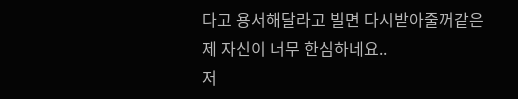다고 용서해달라고 빌면 다시받아줄꺼같은
제 자신이 너무 한심하네요..
저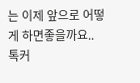는 이제 앞으로 어떻게 하면좋을까요..
톡커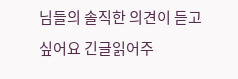님들의 솔직한 의견이 듣고싶어요 긴글읽어주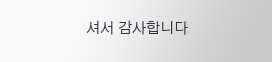셔서 감사합니다